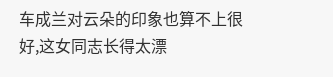车成兰对云朵的印象也算不上很好,这女同志长得太漂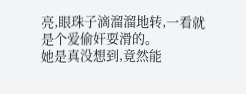亮,眼珠子滴溜溜地转,一看就是个爱偷奸耍滑的。
她是真没想到,竟然能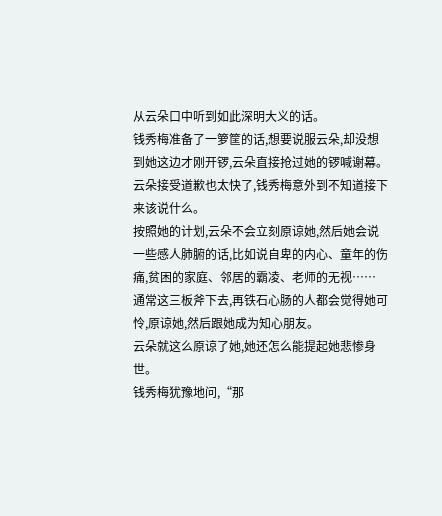从云朵口中听到如此深明大义的话。
钱秀梅准备了一箩筐的话,想要说服云朵,却没想到她这边才刚开锣,云朵直接抢过她的锣喊谢幕。
云朵接受道歉也太快了,钱秀梅意外到不知道接下来该说什么。
按照她的计划,云朵不会立刻原谅她,然后她会说一些感人肺腑的话,比如说自卑的内心、童年的伤痛,贫困的家庭、邻居的霸凌、老师的无视……
通常这三板斧下去,再铁石心肠的人都会觉得她可怜,原谅她,然后跟她成为知心朋友。
云朵就这么原谅了她,她还怎么能提起她悲惨身世。
钱秀梅犹豫地问,“那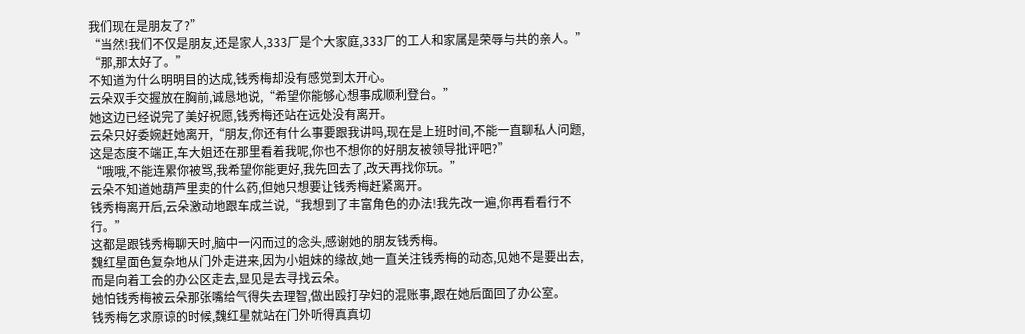我们现在是朋友了?”
“当然!我们不仅是朋友,还是家人,333厂是个大家庭,333厂的工人和家属是荣辱与共的亲人。”
“那,那太好了。”
不知道为什么明明目的达成,钱秀梅却没有感觉到太开心。
云朵双手交握放在胸前,诚恳地说,“希望你能够心想事成顺利登台。”
她这边已经说完了美好祝愿,钱秀梅还站在远处没有离开。
云朵只好委婉赶她离开,“朋友,你还有什么事要跟我讲吗,现在是上班时间,不能一直聊私人问题,这是态度不端正,车大姐还在那里看着我呢,你也不想你的好朋友被领导批评吧?”
“哦哦,不能连累你被骂,我希望你能更好,我先回去了,改天再找你玩。”
云朵不知道她葫芦里卖的什么药,但她只想要让钱秀梅赶紧离开。
钱秀梅离开后,云朵激动地跟车成兰说,“我想到了丰富角色的办法!我先改一遍,你再看看行不行。”
这都是跟钱秀梅聊天时,脑中一闪而过的念头,感谢她的朋友钱秀梅。
魏红星面色复杂地从门外走进来,因为小姐妹的缘故,她一直关注钱秀梅的动态,见她不是要出去,而是向着工会的办公区走去,显见是去寻找云朵。
她怕钱秀梅被云朵那张嘴给气得失去理智,做出殴打孕妇的混账事,跟在她后面回了办公室。
钱秀梅乞求原谅的时候,魏红星就站在门外听得真真切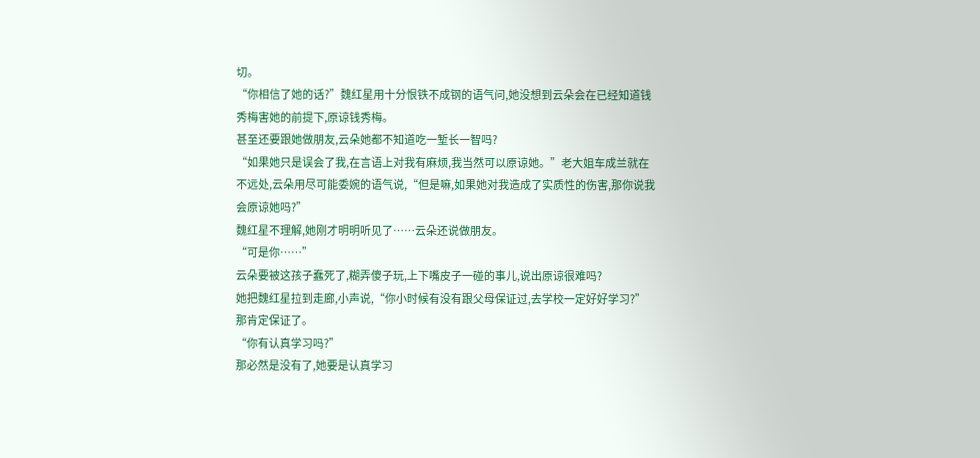切。
“你相信了她的话?”魏红星用十分恨铁不成钢的语气问,她没想到云朵会在已经知道钱秀梅害她的前提下,原谅钱秀梅。
甚至还要跟她做朋友,云朵她都不知道吃一堑长一智吗?
“如果她只是误会了我,在言语上对我有麻烦,我当然可以原谅她。”老大姐车成兰就在不远处,云朵用尽可能委婉的语气说,“但是嘛,如果她对我造成了实质性的伤害,那你说我会原谅她吗?”
魏红星不理解,她刚才明明听见了……云朵还说做朋友。
“可是你……”
云朵要被这孩子蠢死了,糊弄傻子玩,上下嘴皮子一碰的事儿,说出原谅很难吗?
她把魏红星拉到走廊,小声说,“你小时候有没有跟父母保证过,去学校一定好好学习?”
那肯定保证了。
“你有认真学习吗?”
那必然是没有了,她要是认真学习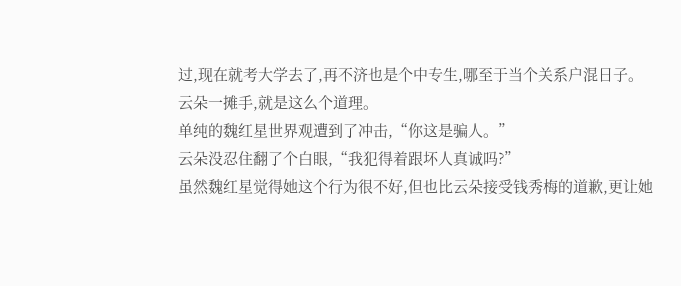过,现在就考大学去了,再不济也是个中专生,哪至于当个关系户混日子。
云朵一摊手,就是这么个道理。
单纯的魏红星世界观遭到了冲击,“你这是骗人。”
云朵没忍住翻了个白眼,“我犯得着跟坏人真诚吗?”
虽然魏红星觉得她这个行为很不好,但也比云朵接受钱秀梅的道歉,更让她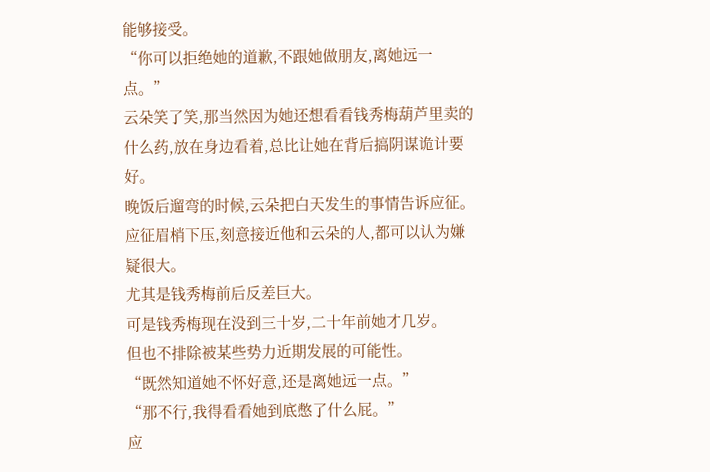能够接受。
“你可以拒绝她的道歉,不跟她做朋友,离她远一点。”
云朵笑了笑,那当然因为她还想看看钱秀梅葫芦里卖的什么药,放在身边看着,总比让她在背后搞阴谋诡计要好。
晚饭后遛弯的时候,云朵把白天发生的事情告诉应征。
应征眉梢下压,刻意接近他和云朵的人,都可以认为嫌疑很大。
尤其是钱秀梅前后反差巨大。
可是钱秀梅现在没到三十岁,二十年前她才几岁。
但也不排除被某些势力近期发展的可能性。
“既然知道她不怀好意,还是离她远一点。”
“那不行,我得看看她到底憋了什么屁。”
应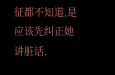征都不知道,是应该先纠正她讲脏话,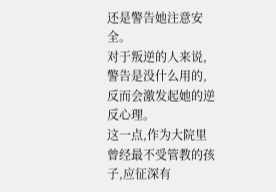还是警告她注意安全。
对于叛逆的人来说,警告是没什么用的,反而会激发起她的逆反心理。
这一点,作为大院里曾经最不受管教的孩子,应征深有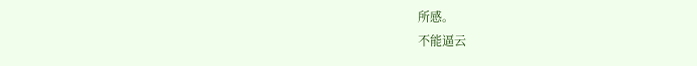所感。
不能逼云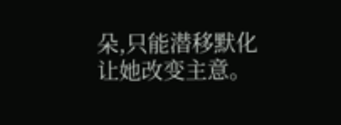朵,只能潜移默化让她改变主意。